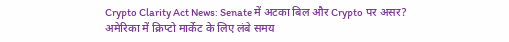Crypto Clarity Act News: Senate में अटका बिल और Crypto पर असर?
अमेरिका में क्रिप्टो मार्केट के लिए लंबे समय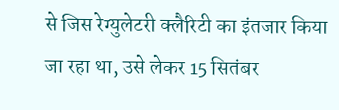से जिस रेग्युलेटरी क्लैरिटी का इंतजार किया जा रहा था, उसे लेकर 15 सितंबर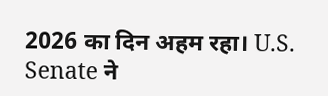2026 का दिन अहम रहा। U.S. Senate ने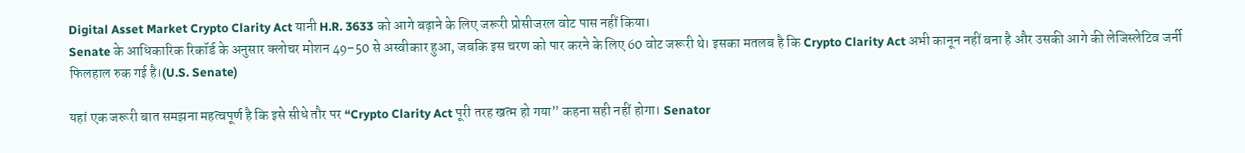Digital Asset Market Crypto Clarity Act यानी H.R. 3633 को आगे बढ़ाने के लिए जरूरी प्रोसीजरल वोट पास नहीं किया।
Senate के आधिकारिक रिकॉर्ड के अनुसार क्लोचर मोशन 49–50 से अस्वीकार हुआ, जबकि इस चरण को पार करने के लिए 60 वोट जरूरी थे। इसका मतलब है कि Crypto Clarity Act अभी कानून नहीं बना है और उसकी आगे की लेजिस्लेटिव जर्नी फिलहाल रुक गई है।(U.S. Senate)

यहां एक जरूरी बात समझना महत्वपूर्ण है कि इसे सीधे तौर पर “Crypto Clarity Act पूरी तरह खत्म हो गया” कहना सही नहीं होगा। Senator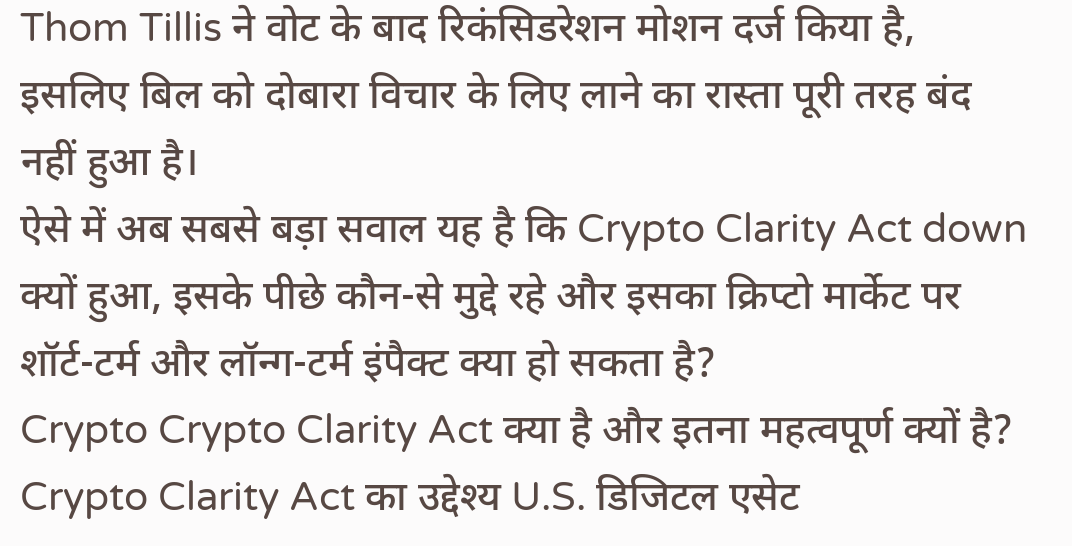Thom Tillis ने वोट के बाद रिकंसिडरेशन मोशन दर्ज किया है, इसलिए बिल को दोबारा विचार के लिए लाने का रास्ता पूरी तरह बंद नहीं हुआ है।
ऐसे में अब सबसे बड़ा सवाल यह है कि Crypto Clarity Act down क्यों हुआ, इसके पीछे कौन-से मुद्दे रहे और इसका क्रिप्टो मार्केट पर शॉर्ट-टर्म और लॉन्ग-टर्म इंपैक्ट क्या हो सकता है?
Crypto Crypto Clarity Act क्या है और इतना महत्वपूर्ण क्यों है?
Crypto Clarity Act का उद्देश्य U.S. डिजिटल एसेट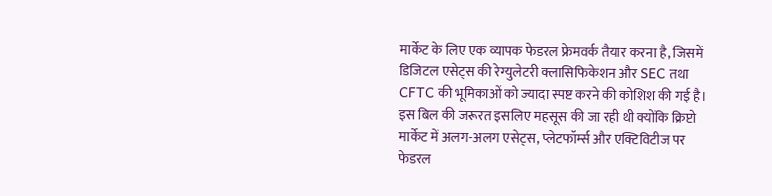मार्केट के लिए एक व्यापक फेडरल फ्रेमवर्क तैयार करना है, जिसमें डिजिटल एसेट्स की रेग्युलेटरी क्लासिफिकेशन और SEC तथा CFTC की भूमिकाओं को ज्यादा स्पष्ट करने की कोशिश की गई है।
इस बिल की जरूरत इसलिए महसूस की जा रही थी क्योंकि क्रिप्टो मार्केट में अलग-अलग एसेट्स, प्लेटफॉर्म्स और एक्टिविटीज पर फेडरल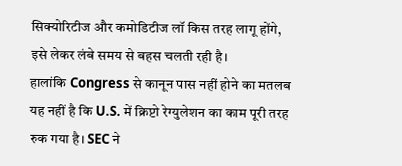सिक्योरिटीज और कमोडिटीज लॉ किस तरह लागू होंगे, इसे लेकर लंबे समय से बहस चलती रही है।
हालांकि Congress से कानून पास नहीं होने का मतलब यह नहीं है कि U.S. में क्रिप्टो रेग्युलेशन का काम पूरी तरह रुक गया है। SEC ने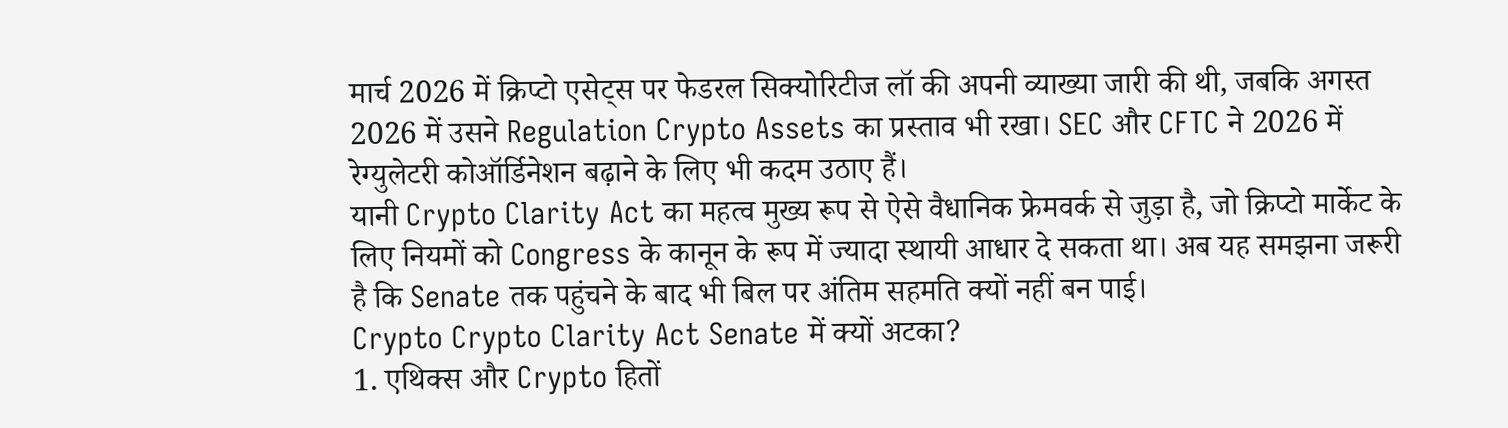मार्च 2026 में क्रिप्टो एसेट्स पर फेडरल सिक्योरिटीज लॉ की अपनी व्याख्या जारी की थी, जबकि अगस्त 2026 में उसने Regulation Crypto Assets का प्रस्ताव भी रखा। SEC और CFTC ने 2026 में रेग्युलेटरी कोऑर्डिनेशन बढ़ाने के लिए भी कदम उठाए हैं।
यानी Crypto Clarity Act का महत्व मुख्य रूप से ऐसे वैधानिक फ्रेमवर्क से जुड़ा है, जो क्रिप्टो मार्केट के लिए नियमों को Congress के कानून के रूप में ज्यादा स्थायी आधार दे सकता था। अब यह समझना जरूरी है कि Senate तक पहुंचने के बाद भी बिल पर अंतिम सहमति क्यों नहीं बन पाई।
Crypto Crypto Clarity Act Senate में क्यों अटका?
1. एथिक्स और Crypto हितों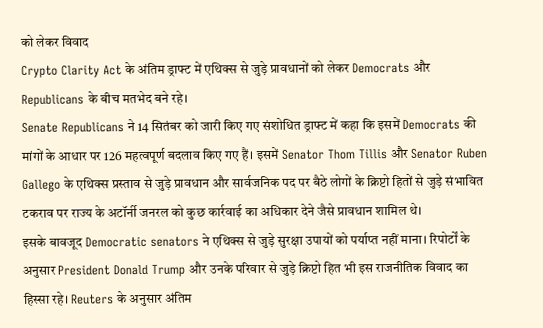को लेकर विवाद
Crypto Clarity Act के अंतिम ड्राफ्ट में एथिक्स से जुड़े प्रावधानों को लेकर Democrats और Republicans के बीच मतभेद बने रहे।
Senate Republicans ने 14 सितंबर को जारी किए गए संशोधित ड्राफ्ट में कहा कि इसमें Democrats की मांगों के आधार पर 126 महत्वपूर्ण बदलाव किए गए हैं। इसमें Senator Thom Tillis और Senator Ruben Gallego के एथिक्स प्रस्ताव से जुड़े प्रावधान और सार्वजनिक पद पर बैठे लोगों के क्रिप्टो हितों से जुड़े संभावित टकराव पर राज्य के अटॉर्नी जनरल को कुछ कार्रवाई का अधिकार देने जैसे प्रावधान शामिल थे।
इसके बावजूद Democratic senators ने एथिक्स से जुड़े सुरक्षा उपायों को पर्याप्त नहीं माना। रिपोर्टों के अनुसार President Donald Trump और उनके परिवार से जुड़े क्रिप्टो हित भी इस राजनीतिक विवाद का हिस्सा रहे। Reuters के अनुसार अंतिम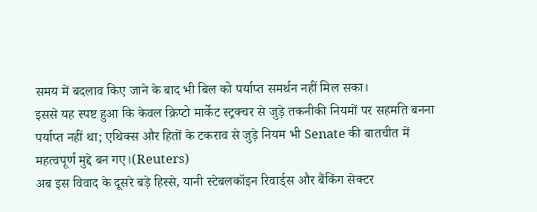समय में बदलाव किए जाने के बाद भी बिल को पर्याप्त समर्थन नहीं मिल सका।
इससे यह स्पष्ट हुआ कि केवल क्रिप्टो मार्केट स्ट्रक्चर से जुड़े तकनीकी नियमों पर सहमति बनना पर्याप्त नहीं था; एथिक्स और हितों के टकराव से जुड़े नियम भी Senate की बातचीत में महत्वपूर्ण मुद्दे बन गए।(Reuters)
अब इस विवाद के दूसरे बड़े हिस्से, यानी स्टेबलकॉइन रिवार्ड्स और बैंकिंग सेक्टर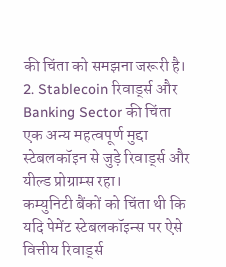की चिंता को समझना जरूरी है।
2. Stablecoin रिवार्ड्स और Banking Sector की चिंता
एक अन्य महत्वपूर्ण मुद्दा स्टेबलकॉइन से जुड़े रिवार्ड्स और यील्ड प्रोग्राम्स रहा।
कम्युनिटी बैंकों को चिंता थी कि यदि पेमेंट स्टेबलकॉइन्स पर ऐसे वित्तीय रिवार्ड्स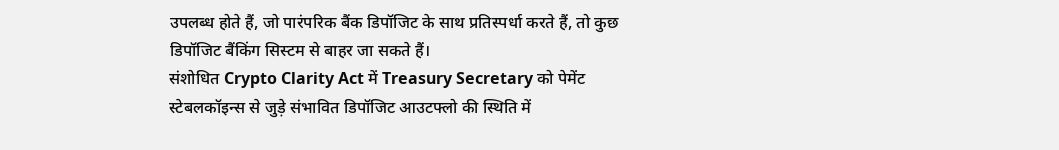उपलब्ध होते हैं, जो पारंपरिक बैंक डिपॉजिट के साथ प्रतिस्पर्धा करते हैं, तो कुछ डिपॉजिट बैंकिंग सिस्टम से बाहर जा सकते हैं।
संशोधित Crypto Clarity Act में Treasury Secretary को पेमेंट स्टेबलकॉइन्स से जुड़े संभावित डिपॉजिट आउटफ्लो की स्थिति में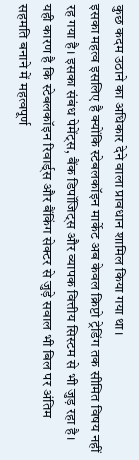कुछ कदम उठाने का अधिकार देने वाला प्रावधान शामिल किया गया था।
इसका महत्व इसलिए है क्योंकि स्टेबलकॉइन मार्केट अब केवल क्रिप्टो ट्रेडिंग तक सीमित विषय नहीं रह गया है। इसका संबंध पेमेंट्स, बैंक डिपॉजिट्स और व्यापक वित्तीय सिस्टम से भी जुड़ रहा है।
यही कारण है कि स्टेबलकॉइन रिवार्ड्स और बैंकिंग सेक्टर से जुड़े सवाल भी बिल पर अंतिम सहमति बनाने में महत्वपूर्ण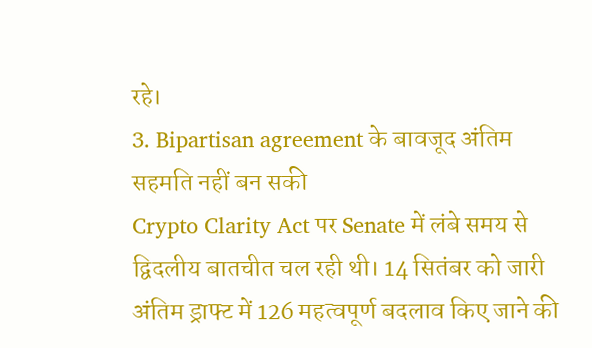रहे।
3. Bipartisan agreement के बावजूद अंतिम सहमति नहीं बन सकी
Crypto Clarity Act पर Senate में लंबे समय से द्विदलीय बातचीत चल रही थी। 14 सितंबर को जारी अंतिम ड्राफ्ट में 126 महत्वपूर्ण बदलाव किए जाने की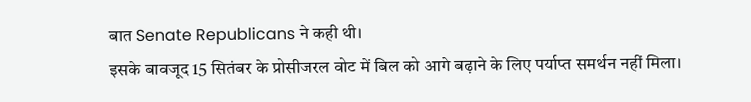बात Senate Republicans ने कही थी।
इसके बावजूद 15 सितंबर के प्रोसीजरल वोट में बिल को आगे बढ़ाने के लिए पर्याप्त समर्थन नहीं मिला।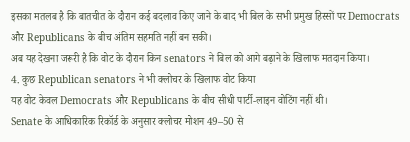इसका मतलब है कि बातचीत के दौरान कई बदलाव किए जाने के बाद भी बिल के सभी प्रमुख हिस्सों पर Democrats और Republicans के बीच अंतिम सहमति नहीं बन सकी।
अब यह देखना जरूरी है कि वोट के दौरान किन senators ने बिल को आगे बढ़ाने के खिलाफ मतदान किया।
4. कुछ Republican senators ने भी क्लोचर के खिलाफ वोट किया
यह वोट केवल Democrats और Republicans के बीच सीधी पार्टी-लाइन वोटिंग नहीं थी।
Senate के आधिकारिक रिकॉर्ड के अनुसार क्लोचर मोशन 49–50 से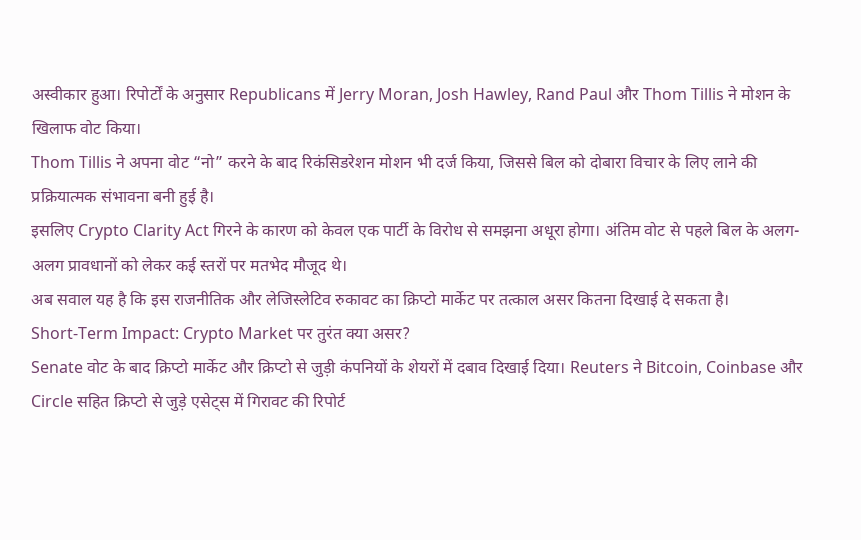अस्वीकार हुआ। रिपोर्टों के अनुसार Republicans में Jerry Moran, Josh Hawley, Rand Paul और Thom Tillis ने मोशन के खिलाफ वोट किया।
Thom Tillis ने अपना वोट “नो” करने के बाद रिकंसिडरेशन मोशन भी दर्ज किया, जिससे बिल को दोबारा विचार के लिए लाने की प्रक्रियात्मक संभावना बनी हुई है।
इसलिए Crypto Clarity Act गिरने के कारण को केवल एक पार्टी के विरोध से समझना अधूरा होगा। अंतिम वोट से पहले बिल के अलग-अलग प्रावधानों को लेकर कई स्तरों पर मतभेद मौजूद थे।
अब सवाल यह है कि इस राजनीतिक और लेजिस्लेटिव रुकावट का क्रिप्टो मार्केट पर तत्काल असर कितना दिखाई दे सकता है।
Short-Term Impact: Crypto Market पर तुरंत क्या असर?
Senate वोट के बाद क्रिप्टो मार्केट और क्रिप्टो से जुड़ी कंपनियों के शेयरों में दबाव दिखाई दिया। Reuters ने Bitcoin, Coinbase और Circle सहित क्रिप्टो से जुड़े एसेट्स में गिरावट की रिपोर्ट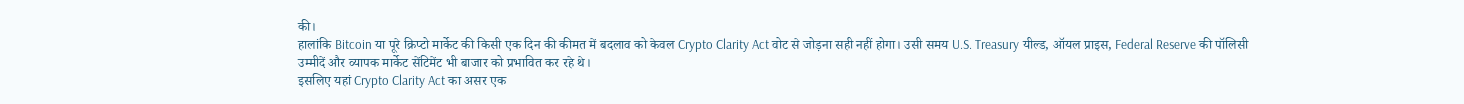की।
हालांकि Bitcoin या पूरे क्रिप्टो मार्केट की किसी एक दिन की कीमत में बदलाव को केवल Crypto Clarity Act वोट से जोड़ना सही नहीं होगा। उसी समय U.S. Treasury यील्ड, ऑयल प्राइस, Federal Reserve की पॉलिसी उम्मीदें और व्यापक मार्केट सेंटिमेंट भी बाजार को प्रभावित कर रहे थे।
इसलिए यहां Crypto Clarity Act का असर एक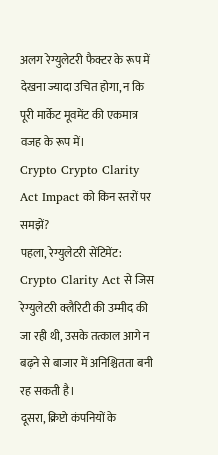अलग रेग्युलेटरी फैक्टर के रूप में देखना ज्यादा उचित होगा, न कि पूरी मार्केट मूवमेंट की एकमात्र वजह के रूप में।
Crypto Crypto Clarity Act Impact को किन स्तरों पर समझें?
पहला, रेग्युलेटरी सेंटिमेंट:
Crypto Clarity Act से जिस रेग्युलेटरी क्लैरिटी की उम्मीद की जा रही थी, उसके तत्काल आगे न बढ़ने से बाजार में अनिश्चितता बनी रह सकती है।
दूसरा, क्रिप्टो कंपनियों के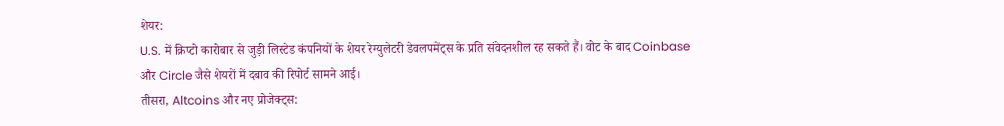शेयर:
U.S. में क्रिप्टो कारोबार से जुड़ी लिस्टेड कंपनियों के शेयर रेग्युलेटरी डेवलपमेंट्स के प्रति संवेदनशील रह सकते हैं। वोट के बाद Coinbase और Circle जैसे शेयरों में दबाव की रिपोर्ट सामने आई।
तीसरा, Altcoins और नए प्रोजेक्ट्स: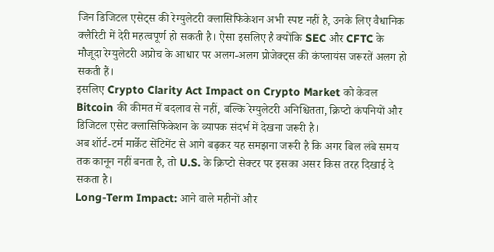जिन डिजिटल एसेट्स की रेग्युलेटरी क्लासिफिकेशन अभी स्पष्ट नहीं है, उनके लिए वैधानिक क्लैरिटी में देरी महत्वपूर्ण हो सकती है। ऐसा इसलिए है क्योंकि SEC और CFTC के मौजूदा रेग्युलेटरी अप्रोच के आधार पर अलग-अलग प्रोजेक्ट्स की कंप्लायंस जरूरतें अलग हो सकती हैं।
इसलिए Crypto Clarity Act Impact on Crypto Market को केवल Bitcoin की कीमत में बदलाव से नहीं, बल्कि रेग्युलेटरी अनिश्चितता, क्रिप्टो कंपनियों और डिजिटल एसेट क्लासिफिकेशन के व्यापक संदर्भ में देखना जरूरी है।
अब शॉर्ट-टर्म मार्केट सेंटिमेंट से आगे बढ़कर यह समझना जरूरी है कि अगर बिल लंबे समय तक कानून नहीं बनता है, तो U.S. के क्रिप्टो सेक्टर पर इसका असर किस तरह दिखाई दे सकता है।
Long-Term Impact: आने वाले महीनों और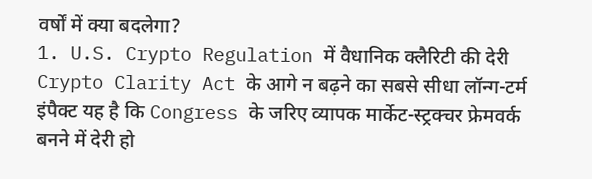वर्षों में क्या बदलेगा?
1. U.S. Crypto Regulation में वैधानिक क्लैरिटी की देरी
Crypto Clarity Act के आगे न बढ़ने का सबसे सीधा लॉन्ग-टर्म इंपैक्ट यह है कि Congress के जरिए व्यापक मार्केट-स्ट्रक्चर फ्रेमवर्क बनने में देरी हो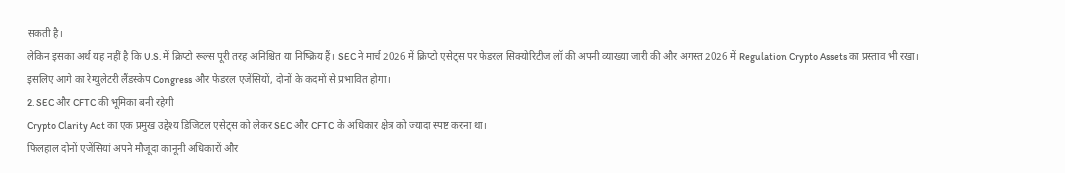सकती है।
लेकिन इसका अर्थ यह नहीं है कि U.S. में क्रिप्टो रूल्स पूरी तरह अनिश्चित या निष्क्रिय हैं। SEC ने मार्च 2026 में क्रिप्टो एसेट्स पर फेडरल सिक्योरिटीज लॉ की अपनी व्याख्या जारी की और अगस्त 2026 में Regulation Crypto Assets का प्रस्ताव भी रखा।
इसलिए आगे का रेग्युलेटरी लैंडस्केप Congress और फेडरल एजेंसियों, दोनों के कदमों से प्रभावित होगा।
2. SEC और CFTC की भूमिका बनी रहेगी
Crypto Clarity Act का एक प्रमुख उद्देश्य डिजिटल एसेट्स को लेकर SEC और CFTC के अधिकार क्षेत्र को ज्यादा स्पष्ट करना था।
फिलहाल दोनों एजेंसियां अपने मौजूदा कानूनी अधिकारों और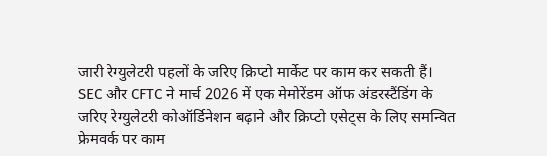जारी रेग्युलेटरी पहलों के जरिए क्रिप्टो मार्केट पर काम कर सकती हैं।
SEC और CFTC ने मार्च 2026 में एक मेमोरेंडम ऑफ अंडरस्टैंडिंग के जरिए रेग्युलेटरी कोऑर्डिनेशन बढ़ाने और क्रिप्टो एसेट्स के लिए समन्वित फ्रेमवर्क पर काम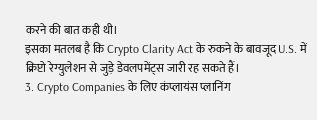करने की बात कही थी।
इसका मतलब है कि Crypto Clarity Act के रुकने के बावजूद U.S. में क्रिप्टो रेग्युलेशन से जुड़े डेवलपमेंट्स जारी रह सकते हैं।
3. Crypto Companies के लिए कंप्लायंस प्लानिंग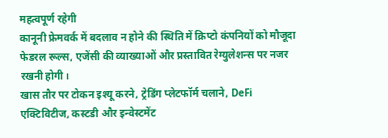महत्वपूर्ण रहेगी
कानूनी फ्रेमवर्क में बदलाव न होने की स्थिति में क्रिप्टो कंपनियों को मौजूदा फेडरल रूल्स, एजेंसी की व्याख्याओं और प्रस्तावित रेग्युलेशन्स पर नजर रखनी होगी।
खास तौर पर टोकन इश्यू करने, ट्रेडिंग प्लेटफॉर्म चलाने, DeFi एक्टिविटीज, कस्टडी और इन्वेस्टमेंट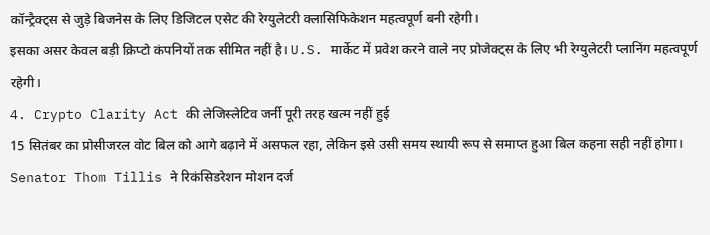कॉन्ट्रैक्ट्स से जुड़े बिजनेस के लिए डिजिटल एसेट की रेग्युलेटरी क्लासिफिकेशन महत्वपूर्ण बनी रहेगी।
इसका असर केवल बड़ी क्रिप्टो कंपनियों तक सीमित नहीं है। U.S. मार्केट में प्रवेश करने वाले नए प्रोजेक्ट्स के लिए भी रेग्युलेटरी प्लानिंग महत्वपूर्ण रहेगी।
4. Crypto Clarity Act की लेजिस्लेटिव जर्नी पूरी तरह खत्म नहीं हुई
15 सितंबर का प्रोसीजरल वोट बिल को आगे बढ़ाने में असफल रहा, लेकिन इसे उसी समय स्थायी रूप से समाप्त हुआ बिल कहना सही नहीं होगा।
Senator Thom Tillis ने रिकंसिडरेशन मोशन दर्ज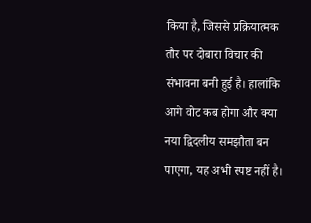किया है, जिससे प्रक्रियात्मक तौर पर दोबारा विचार की संभावना बनी हुई है। हालांकि आगे वोट कब होगा और क्या नया द्विदलीय समझौता बन पाएगा, यह अभी स्पष्ट नहीं है।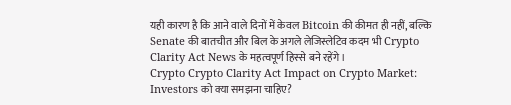यही कारण है कि आने वाले दिनों में केवल Bitcoin की कीमत ही नहीं, बल्कि Senate की बातचीत और बिल के अगले लेजिस्लेटिव कदम भी Crypto Clarity Act News के महत्वपूर्ण हिस्से बने रहेंगे।
Crypto Crypto Clarity Act Impact on Crypto Market: Investors को क्या समझना चाहिए?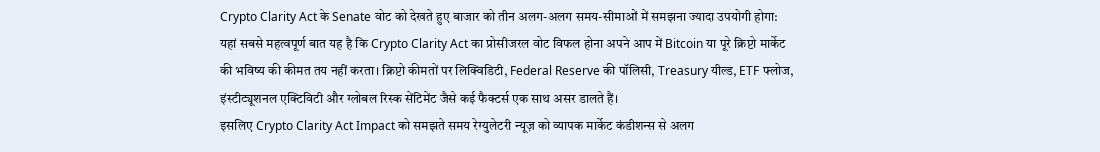Crypto Clarity Act के Senate वोट को देखते हुए बाजार को तीन अलग-अलग समय-सीमाओं में समझना ज्यादा उपयोगी होगा:
यहां सबसे महत्वपूर्ण बात यह है कि Crypto Clarity Act का प्रोसीजरल वोट विफल होना अपने आप में Bitcoin या पूरे क्रिप्टो मार्केट की भविष्य की कीमत तय नहीं करता। क्रिप्टो कीमतों पर लिक्विडिटी, Federal Reserve की पॉलिसी, Treasury यील्ड, ETF फ्लोज, इंस्टीट्यूशनल एक्टिविटी और ग्लोबल रिस्क सेंटिमेंट जैसे कई फैक्टर्स एक साथ असर डालते हैं।
इसलिए Crypto Clarity Act Impact को समझते समय रेग्युलेटरी न्यूज़ को व्यापक मार्केट कंडीशन्स से अलग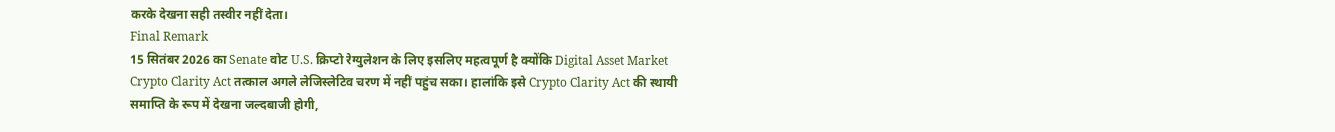करके देखना सही तस्वीर नहीं देता।
Final Remark
15 सितंबर 2026 का Senate वोट U.S. क्रिप्टो रेग्युलेशन के लिए इसलिए महत्वपूर्ण है क्योंकि Digital Asset Market Crypto Clarity Act तत्काल अगले लेजिस्लेटिव चरण में नहीं पहुंच सका। हालांकि इसे Crypto Clarity Act की स्थायी समाप्ति के रूप में देखना जल्दबाजी होगी,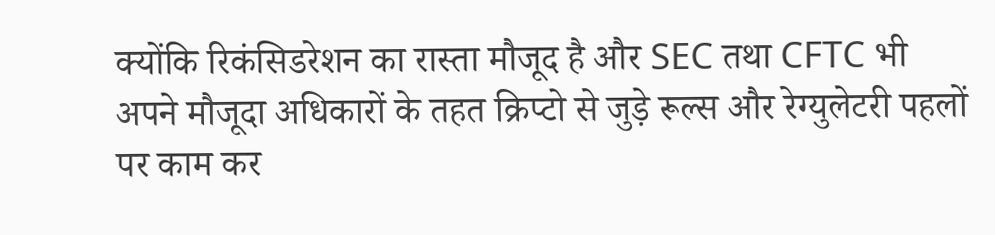क्योंकि रिकंसिडरेशन का रास्ता मौजूद है और SEC तथा CFTC भी अपने मौजूदा अधिकारों के तहत क्रिप्टो से जुड़े रूल्स और रेग्युलेटरी पहलों पर काम कर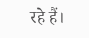रहे हैं।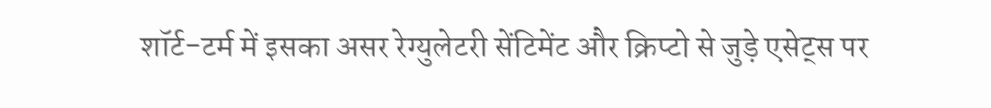शॉर्ट-टर्म में इसका असर रेग्युलेटरी सेंटिमेंट और क्रिप्टो से जुड़े एसेट्स पर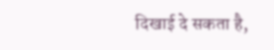दिखाई दे सकता है,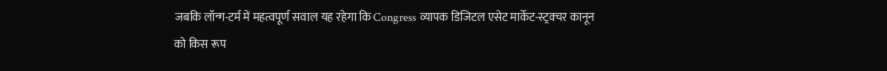जबकि लॉन्ग-टर्म में महत्वपूर्ण सवाल यह रहेगा कि Congress व्यापक डिजिटल एसेट मार्केट-स्ट्रक्चर कानून को किस रूप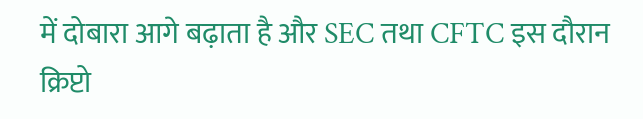में दोबारा आगे बढ़ाता है और SEC तथा CFTC इस दौरान क्रिप्टो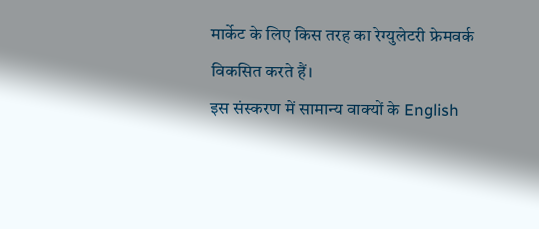मार्केट के लिए किस तरह का रेग्युलेटरी फ्रेमवर्क विकसित करते हैं।
इस संस्करण में सामान्य वाक्यों के English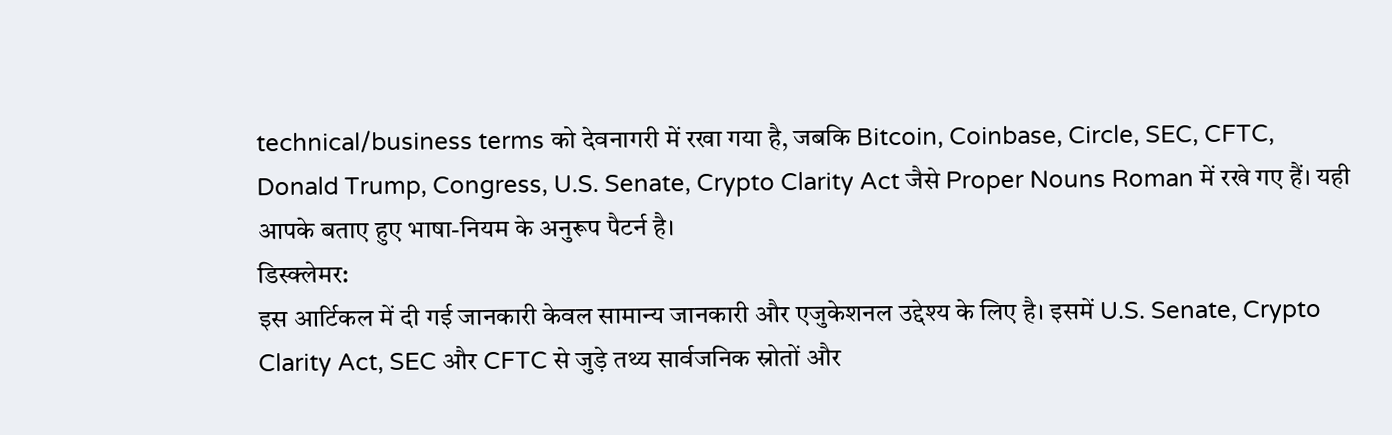technical/business terms को देवनागरी में रखा गया है, जबकि Bitcoin, Coinbase, Circle, SEC, CFTC, Donald Trump, Congress, U.S. Senate, Crypto Clarity Act जैसे Proper Nouns Roman में रखे गए हैं। यही आपके बताए हुए भाषा-नियम के अनुरूप पैटर्न है।
डिस्क्लेमर:
इस आर्टिकल में दी गई जानकारी केवल सामान्य जानकारी और एजुकेशनल उद्देश्य के लिए है। इसमें U.S. Senate, Crypto Clarity Act, SEC और CFTC से जुड़े तथ्य सार्वजनिक स्रोतों और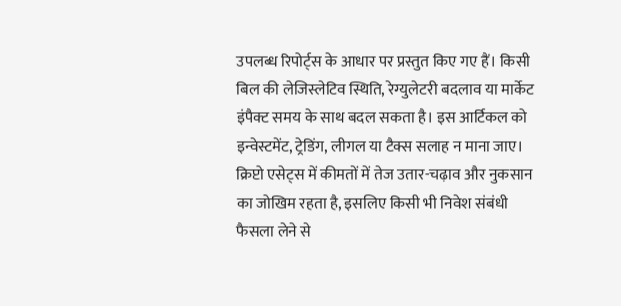उपलब्ध रिपोर्ट्स के आधार पर प्रस्तुत किए गए हैं। किसी बिल की लेजिस्लेटिव स्थिति, रेग्युलेटरी बदलाव या मार्केट इंपैक्ट समय के साथ बदल सकता है। इस आर्टिकल को इन्वेस्टमेंट, ट्रेडिंग, लीगल या टैक्स सलाह न माना जाए। क्रिप्टो एसेट्स में कीमतों में तेज उतार-चढ़ाव और नुकसान का जोखिम रहता है, इसलिए किसी भी निवेश संबंधी फैसला लेने से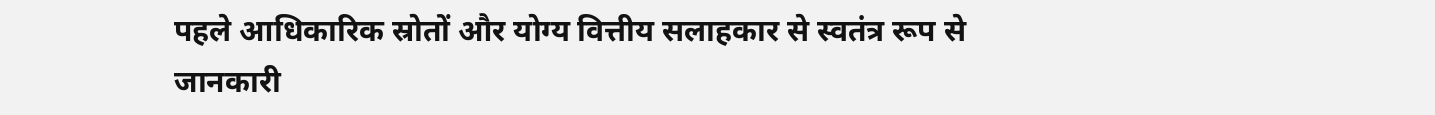पहले आधिकारिक स्रोतों और योग्य वित्तीय सलाहकार से स्वतंत्र रूप से जानकारी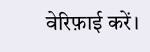वेरिफ़ाई करें।